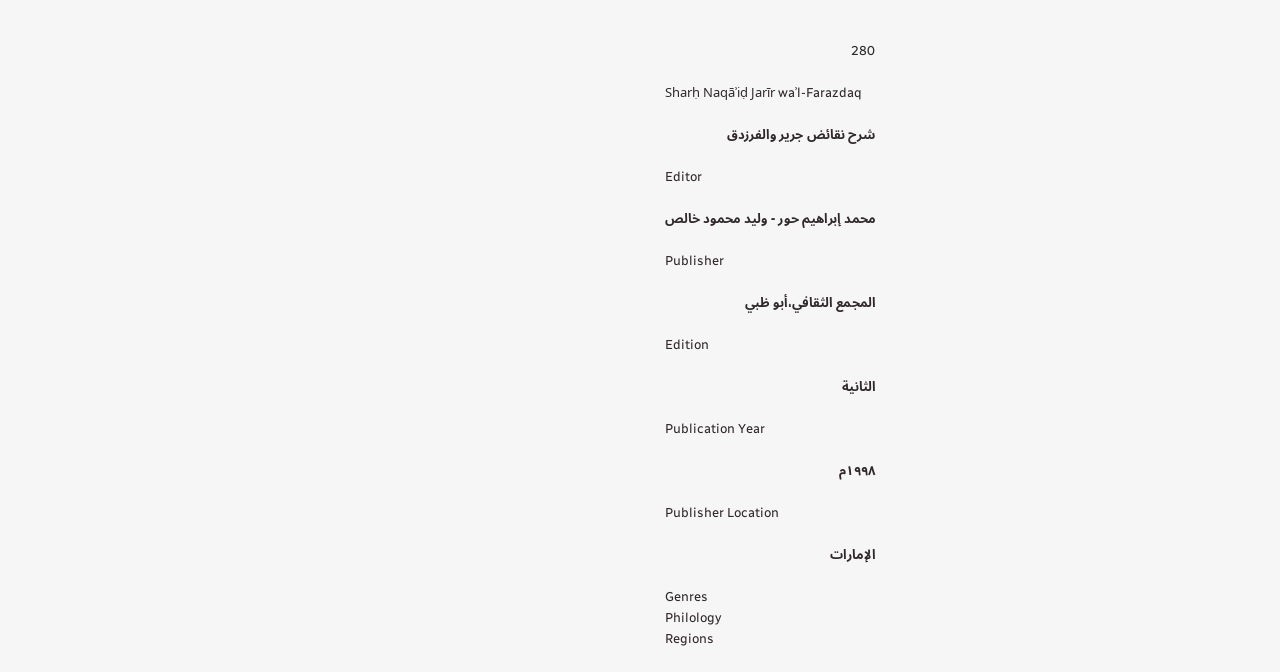280

Sharḥ Naqāʾiḍ Jarīr waʾl-Farazdaq

شرح نقائض جرير والفرزدق

Editor

محمد إبراهيم حور - وليد محمود خالص

Publisher

المجمع الثقافي،أبو ظبي

Edition

الثانية

Publication Year

١٩٩٨م

Publisher Location

الإمارات

Genres
Philology
Regions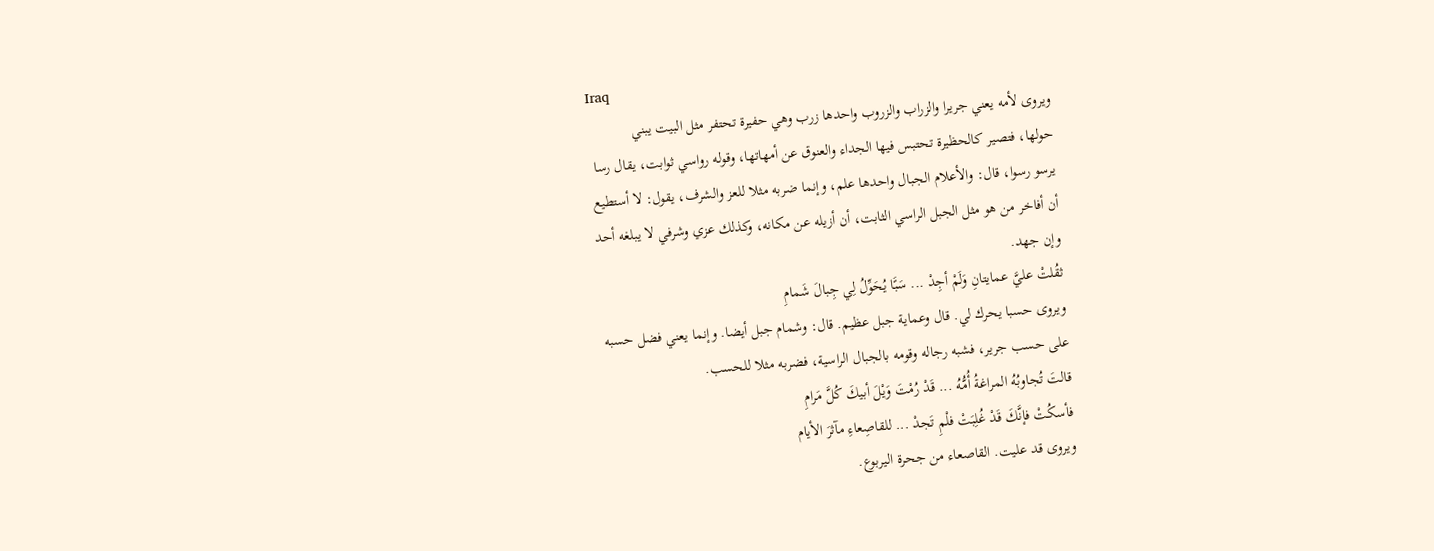Iraq
ويروى لأمه يعني جريرا والزراب والزروب واحدها زرب وهي حفيرة تحتفر مثل البيت يبني
حولها، فتصير كالحظيرة تحتبس فيها الجداء والعنوق عن أمهاتها، وقوله رواسي ثوابت، يقال رسا
يرسو رسوا، قال: والأعلام الجبال واحدها علم، وإنما ضربه مثلا للعز والشرف، يقول: لا أستطيع
أن أفاخر من هو مثل الجبل الراسي الثابت، أن أزيله عن مكانه، وكذلك عزي وشرفي لا يبلغه أحد
وإن جهد.
ثقُلتْ عليَّ عمايتانِ وَلَمْ أجِدْ ... سَبًَا يُحَوِّلُ لِي جِبالَ شَمامِ
ويروى حسبا يحرك لي. قال وعماية جبل عظيم. قال: وشمام جبل أيضا. وإنما يعني فضل حسبه
على حسب جرير، فشبه رجاله وقومه بالجبال الراسية، فضربه مثلا للحسب.
قالتَ تُجاوبُهُ المراغةُ أُمُّهُ ... قَدْ رُمْتَ وَيْلَ أبيكَ كُلَّ مَرامِ
فأسكُتْ فإنَّكَ قَدْ غُلِبَتْ فلْمِ تَجدْ ... للقاصِعاءِ مآثرَ الأيام
ويروى قد عليت. القاصعاء من جحرة اليربوع.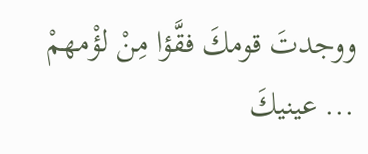ووجدتَ قومكَ فقَّؤا مِنْ لؤْمهمْ ... عينيكَ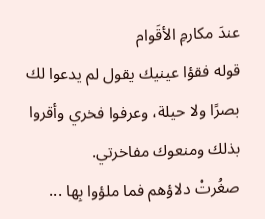عندَ مكارمِ الأقَوام
قوله فقؤا عينيك يقول لم يدعوا لك بصرًا ولا حيلة، وعرفوا فخري وأقروا بذلك ومنعوك مفاخرتي.
صغُرتْ دلاؤهم فما ملؤوا بِها ...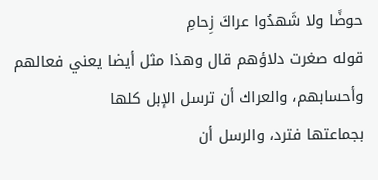حوضًا ولا شَهدُوا عراكَ زِحامِ
قوله صغرت دلاؤهم قال وهذا مثل أيضا يعني فعالهم وأحسابهم، والعراك أن ترسل الإبل كلها
بجماعتها فترد، والرسل أن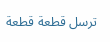ترسل قطعة قطعة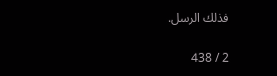فذلك الرسل.

2 / 438